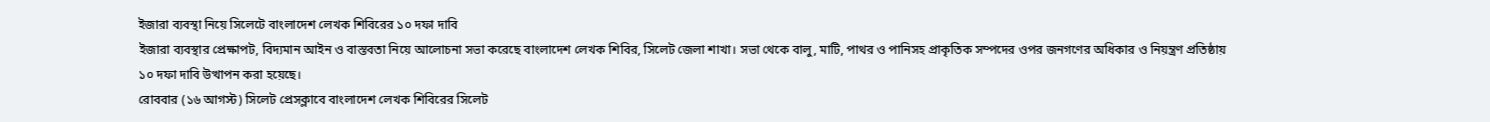ইজারা ব্যবস্থা নিয়ে সিলেটে বাংলাদেশ লেখক শিবিরের ১০ দফা দাবি
ইজারা ব্যবস্থার প্রেক্ষাপট, বিদ্যমান আইন ও বাস্তবতা নিয়ে আলোচনা সভা করেছে বাংলাদেশ লেখক শিবির, সিলেট জেলা শাখা। সভা থেকে বালু, মাটি, পাথর ও পানিসহ প্রাকৃতিক সম্পদের ওপর জনগণের অধিকার ও নিয়ন্ত্রণ প্রতিষ্ঠায় ১০ দফা দাবি উত্থাপন করা হয়েছে।
রোববার (১৬ আগস্ট) সিলেট প্রেসক্লাবে বাংলাদেশ লেখক শিবিরের সিলেট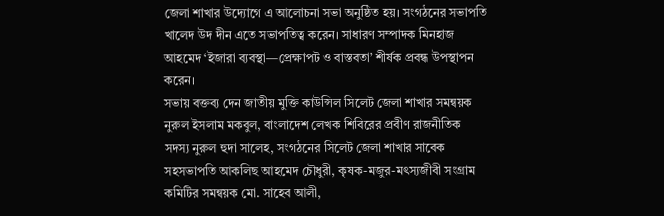জেলা শাখার উদ্যোগে এ আলোচনা সভা অনুষ্ঠিত হয়। সংগঠনের সভাপতি খালেদ উদ দীন এতে সভাপতিত্ব করেন। সাধারণ সম্পাদক মিনহাজ আহমেদ ‘ইজারা ব্যবস্থা—প্রেক্ষাপট ও বাস্তবতা’ শীর্ষক প্রবন্ধ উপস্থাপন করেন।
সভায় বক্তব্য দেন জাতীয় মুক্তি কাউন্সিল সিলেট জেলা শাখার সমন্বয়ক নুরুল ইসলাম মকবুল, বাংলাদেশ লেখক শিবিরের প্রবীণ রাজনীতিক সদস্য নুরুল হুদা সালেহ, সংগঠনের সিলেট জেলা শাখার সাবেক সহসভাপতি আকলিছ আহমেদ চৌধুরী, কৃষক-মজুর-মৎস্যজীবী সংগ্রাম কমিটির সমন্বয়ক মো. সাহেব আলী,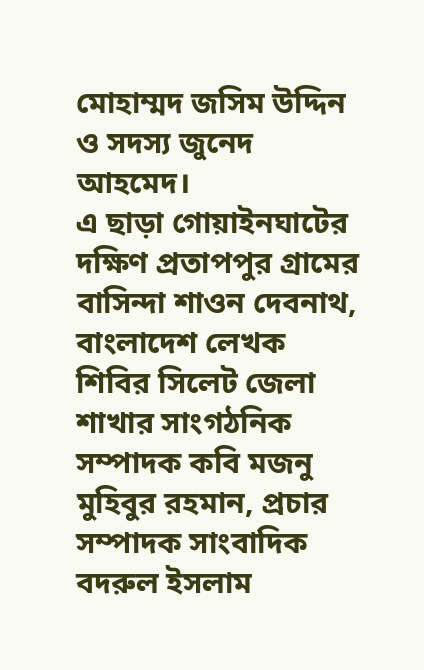মোহাম্মদ জসিম উদ্দিন ও সদস্য জুনেদ আহমেদ।
এ ছাড়া গোয়াইনঘাটের দক্ষিণ প্রতাপপুর গ্রামের বাসিন্দা শাওন দেবনাথ, বাংলাদেশ লেখক শিবির সিলেট জেলা শাখার সাংগঠনিক সম্পাদক কবি মজনু মুহিবুর রহমান, প্রচার সম্পাদক সাংবাদিক বদরুল ইসলাম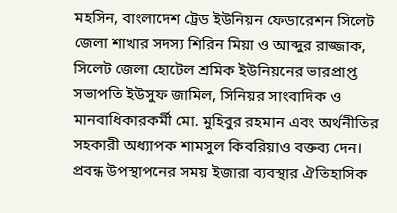মহসিন, বাংলাদেশ ট্রেড ইউনিয়ন ফেডারেশন সিলেট জেলা শাখার সদস্য শিরিন মিয়া ও আব্দুর রাজ্জাক, সিলেট জেলা হোটেল শ্রমিক ইউনিয়নের ভারপ্রাপ্ত সভাপতি ইউসুফ জামিল, সিনিয়র সাংবাদিক ও মানবাধিকারকর্মী মো. মুহিবুর রহমান এবং অর্থনীতির সহকারী অধ্যাপক শামসুল কিবরিয়াও বক্তব্য দেন।
প্রবন্ধ উপস্থাপনের সময় ইজারা ব্যবস্থার ঐতিহাসিক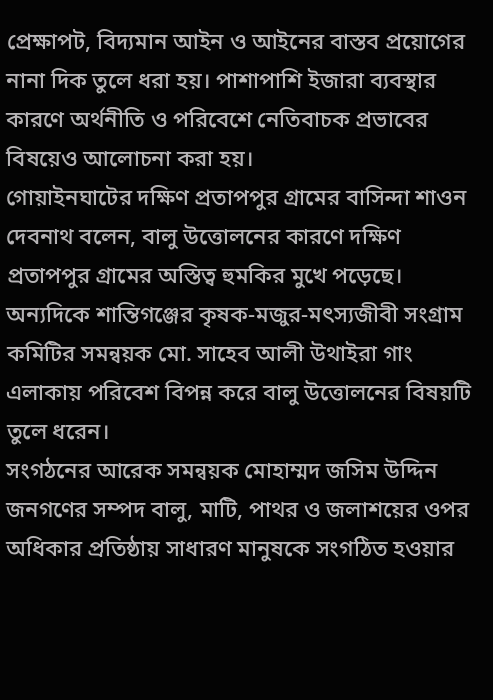প্রেক্ষাপট, বিদ্যমান আইন ও আইনের বাস্তব প্রয়োগের নানা দিক তুলে ধরা হয়। পাশাপাশি ইজারা ব্যবস্থার কারণে অর্থনীতি ও পরিবেশে নেতিবাচক প্রভাবের বিষয়েও আলোচনা করা হয়।
গোয়াইনঘাটের দক্ষিণ প্রতাপপুর গ্রামের বাসিন্দা শাওন দেবনাথ বলেন, বালু উত্তোলনের কারণে দক্ষিণ প্রতাপপুর গ্রামের অস্তিত্ব হুমকির মুখে পড়েছে। অন্যদিকে শান্তিগঞ্জের কৃষক-মজুর-মৎস্যজীবী সংগ্রাম কমিটির সমন্বয়ক মো. সাহেব আলী উথাইরা গাং এলাকায় পরিবেশ বিপন্ন করে বালু উত্তোলনের বিষয়টি তুলে ধরেন।
সংগঠনের আরেক সমন্বয়ক মোহাম্মদ জসিম উদ্দিন জনগণের সম্পদ বালু, মাটি, পাথর ও জলাশয়ের ওপর অধিকার প্রতিষ্ঠায় সাধারণ মানুষকে সংগঠিত হওয়ার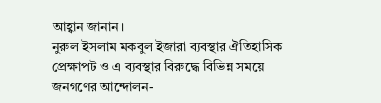আহ্বান জানান।
নুরুল ইসলাম মকবুল ইজারা ব্যবস্থার ঐতিহাসিক প্রেক্ষাপট ও এ ব্যবস্থার বিরুদ্ধে বিভিন্ন সময়ে জনগণের আন্দোলন-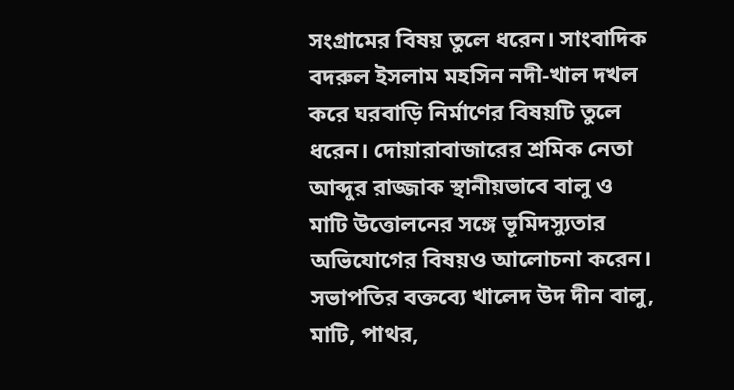সংগ্রামের বিষয় তুলে ধরেন। সাংবাদিক বদরুল ইসলাম মহসিন নদী-খাল দখল করে ঘরবাড়ি নির্মাণের বিষয়টি তুলে ধরেন। দোয়ারাবাজারের শ্রমিক নেতা আব্দুর রাজ্জাক স্থানীয়ভাবে বালু ও মাটি উত্তোলনের সঙ্গে ভূমিদস্যুতার অভিযোগের বিষয়ও আলোচনা করেন।
সভাপতির বক্তব্যে খালেদ উদ দীন বালু, মাটি, পাথর,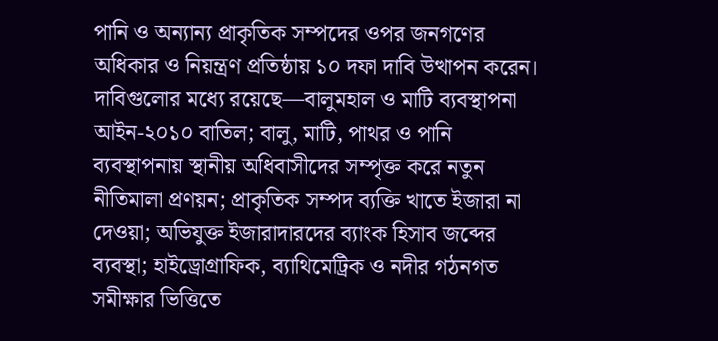পানি ও অন্যান্য প্রাকৃতিক সম্পদের ওপর জনগণের অধিকার ও নিয়ন্ত্রণ প্রতিষ্ঠায় ১০ দফা দাবি উত্থাপন করেন।
দাবিগুলোর মধ্যে রয়েছে—বালুমহাল ও মাটি ব্যবস্থাপনা আইন-২০১০ বাতিল; বালু, মাটি, পাথর ও পানি ব্যবস্থাপনায় স্থানীয় অধিবাসীদের সম্পৃক্ত করে নতুন নীতিমালা প্রণয়ন; প্রাকৃতিক সম্পদ ব্যক্তি খাতে ইজারা না দেওয়া; অভিযুক্ত ইজারাদারদের ব্যাংক হিসাব জব্দের ব্যবস্থা; হাইড্রোগ্রাফিক, ব্যাথিমেট্রিক ও নদীর গঠনগত সমীক্ষার ভিত্তিতে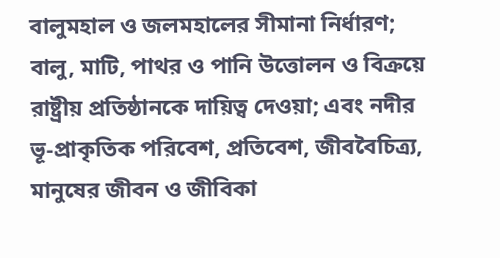বালুমহাল ও জলমহালের সীমানা নির্ধারণ; বালু, মাটি, পাথর ও পানি উত্তোলন ও বিক্রয়ে রাষ্ট্রীয় প্রতিষ্ঠানকে দায়িত্ব দেওয়া; এবং নদীর ভূ-প্রাকৃতিক পরিবেশ, প্রতিবেশ, জীববৈচিত্র্য, মানুষের জীবন ও জীবিকা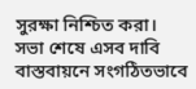সুরক্ষা নিশ্চিত করা।
সভা শেষে এসব দাবি বাস্তবায়নে সংগঠিতভাবে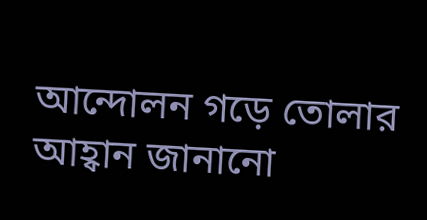আন্দোলন গড়ে তোলার আহ্বান জানানো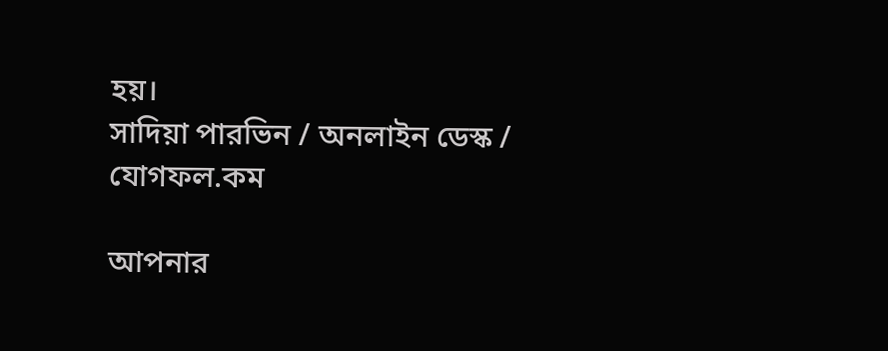হয়।
সাদিয়া পারভিন / অনলাইন ডেস্ক / যোগফল.কম

আপনার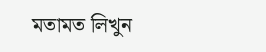মতামত লিখুন